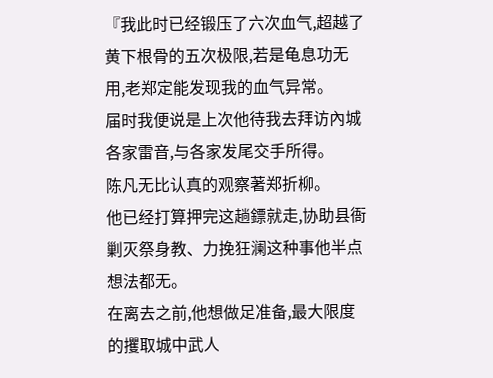『我此时已经锻压了六次血气,超越了黄下根骨的五次极限,若是龟息功无用,老郑定能发现我的血气异常。
届时我便说是上次他待我去拜访內城各家雷音,与各家发尾交手所得。
陈凡无比认真的观察著郑折柳。
他已经打算押完这趟鏢就走,协助县衙剿灭祭身教、力挽狂澜这种事他半点想法都无。
在离去之前,他想做足准备,最大限度的攫取城中武人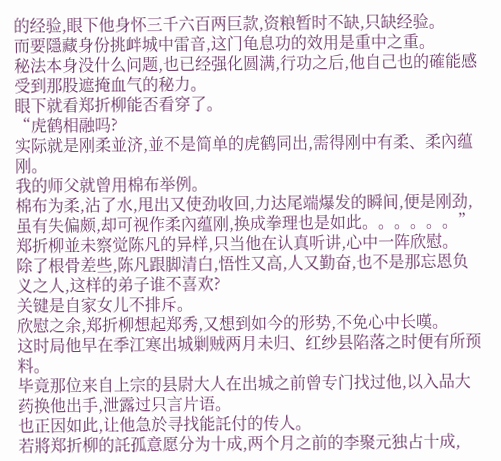的经验,眼下他身怀三千六百两巨款,资粮暂时不缺,只缺经验。
而要隱藏身份挑衅城中雷音,这门龟息功的效用是重中之重。
秘法本身没什么问题,也已经强化圆满,行功之后,他自己也的確能感受到那股遮掩血气的秘力。
眼下就看郑折柳能否看穿了。
“虎鹤相融吗?
实际就是刚柔並济,並不是简单的虎鹤同出,需得刚中有柔、柔內蕴刚。
我的师父就曾用棉布举例。
棉布为柔,沾了水,甩出又使劲收回,力达尾端爆发的瞬间,便是刚劲,虽有失偏颇,却可视作柔內蕴刚,换成拳理也是如此。。。。。。”
郑折柳並未察觉陈凡的异样,只当他在认真听讲,心中一阵欣慰。
除了根骨差些,陈凡跟脚清白,悟性又高,人又勤奋,也不是那忘恩负义之人,这样的弟子谁不喜欢?
关键是自家女儿不排斥。
欣慰之余,郑折柳想起郑秀,又想到如今的形势,不免心中长嘆。
这时局他早在季江寒出城剿贼两月未归、红纱县陷落之时便有所预料。
毕竟那位来自上宗的县尉大人在出城之前曾专门找过他,以入品大药换他出手,泄露过只言片语。
也正因如此,让他急於寻找能託付的传人。
若將郑折柳的託孤意愿分为十成,两个月之前的李聚元独占十成,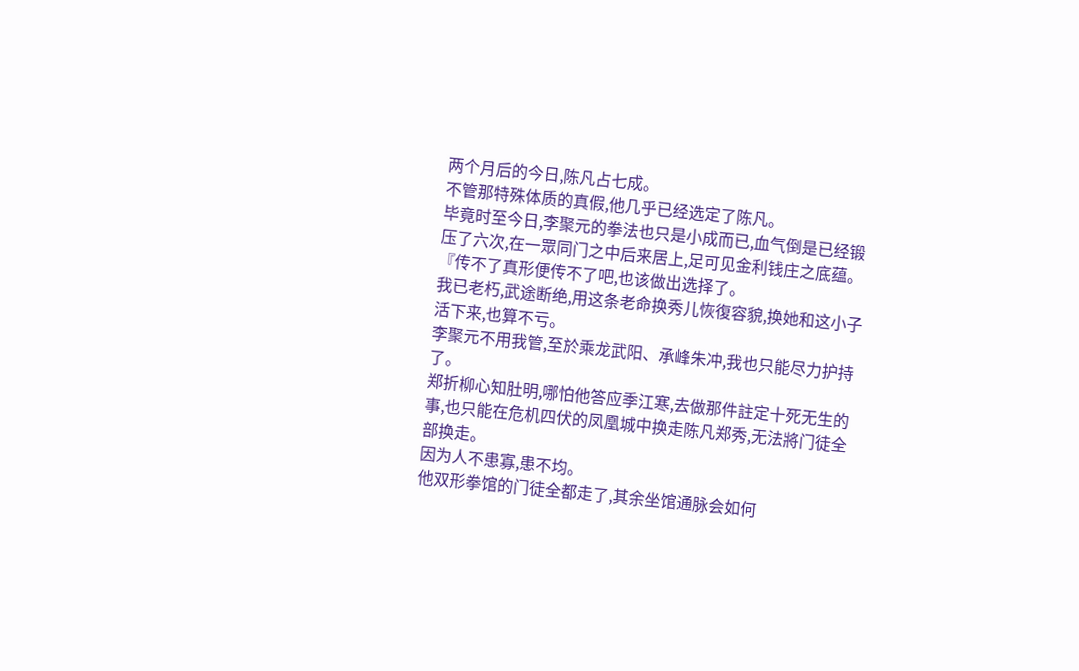两个月后的今日,陈凡占七成。
不管那特殊体质的真假,他几乎已经选定了陈凡。
毕竟时至今日,李聚元的拳法也只是小成而已,血气倒是已经锻压了六次,在一眾同门之中后来居上,足可见金利钱庄之底蕴。
『传不了真形便传不了吧,也该做出选择了。
我已老朽,武途断绝,用这条老命换秀儿恢復容貌,换她和这小子活下来,也算不亏。
李聚元不用我管,至於乘龙武阳、承峰朱冲,我也只能尽力护持了。
郑折柳心知肚明,哪怕他答应季江寒,去做那件註定十死无生的事,也只能在危机四伏的凤凰城中换走陈凡郑秀,无法將门徒全部换走。
因为人不患寡,患不均。
他双形拳馆的门徒全都走了,其余坐馆通脉会如何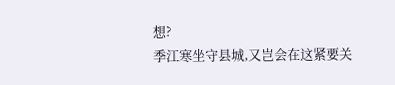想?
季江寒坐守县城,又岂会在这紧要关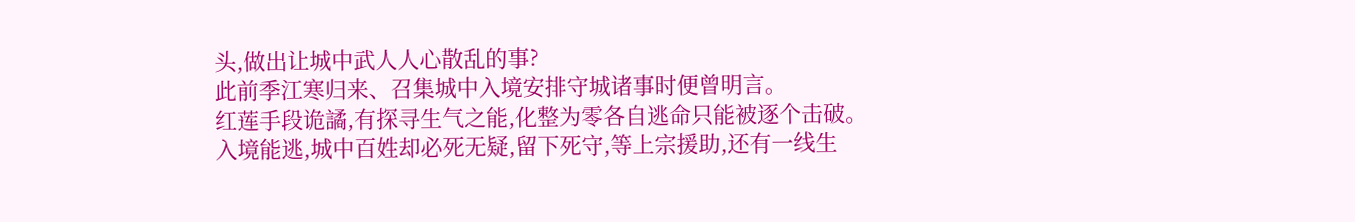头,做出让城中武人人心散乱的事?
此前季江寒归来、召集城中入境安排守城诸事时便曾明言。
红莲手段诡譎,有探寻生气之能,化整为零各自逃命只能被逐个击破。
入境能逃,城中百姓却必死无疑,留下死守,等上宗援助,还有一线生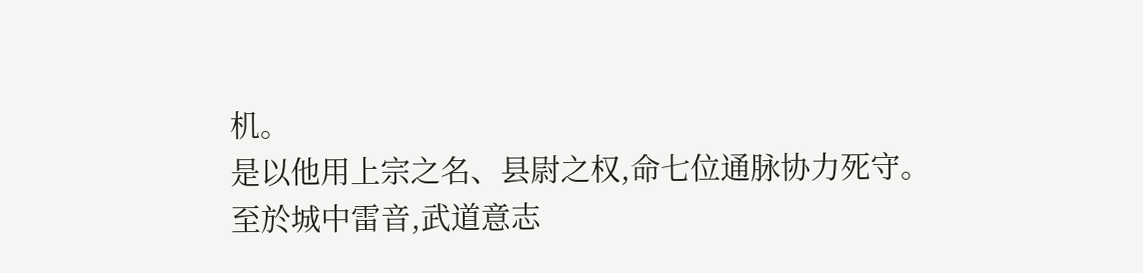机。
是以他用上宗之名、县尉之权,命七位通脉协力死守。
至於城中雷音,武道意志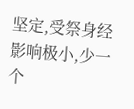坚定,受祭身经影响极小,少一个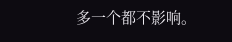多一个都不影响。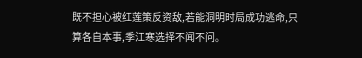既不担心被红莲策反资敌,若能洞明时局成功逃命,只算各自本事,季江寒选择不闻不问。